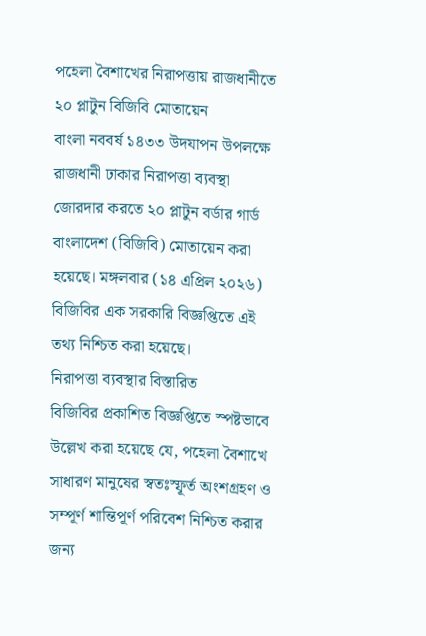পহেলা বৈশাখের নিরাপত্তায় রাজধানীতে ২০ প্লাটুন বিজিবি মোতায়েন
বাংলা নববর্ষ ১৪৩৩ উদযাপন উপলক্ষে রাজধানী ঢাকার নিরাপত্তা ব্যবস্থা জোরদার করতে ২০ প্লাটুন বর্ডার গার্ড বাংলাদেশ (বিজিবি) মোতায়েন করা হয়েছে। মঙ্গলবার (১৪ এপ্রিল ২০২৬) বিজিবির এক সরকারি বিজ্ঞপ্তিতে এই তথ্য নিশ্চিত করা হয়েছে।
নিরাপত্তা ব্যবস্থার বিস্তারিত
বিজিবির প্রকাশিত বিজ্ঞপ্তিতে স্পষ্টভাবে উল্লেখ করা হয়েছে যে, পহেলা বৈশাখে সাধারণ মানুষের স্বতঃস্ফূর্ত অংশগ্রহণ ও সম্পূর্ণ শান্তিপূর্ণ পরিবেশ নিশ্চিত করার জন্য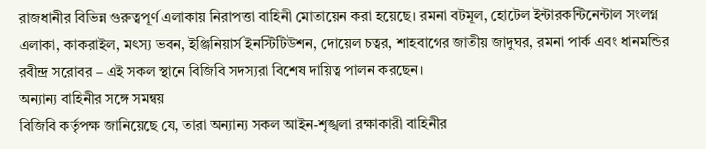রাজধানীর বিভিন্ন গুরুত্বপূর্ণ এলাকায় নিরাপত্তা বাহিনী মোতায়েন করা হয়েছে। রমনা বটমূল, হোটেল ইন্টারকন্টিনেন্টাল সংলগ্ন এলাকা, কাকরাইল, মৎস্য ভবন, ইঞ্জিনিয়ার্স ইনস্টিটিউশন, দোয়েল চত্বর, শাহবাগের জাতীয় জাদুঘর, রমনা পার্ক এবং ধানমন্ডির রবীন্দ্র সরোবর – এই সকল স্থানে বিজিবি সদস্যরা বিশেষ দায়িত্ব পালন করছেন।
অন্যান্য বাহিনীর সঙ্গে সমন্বয়
বিজিবি কর্তৃপক্ষ জানিয়েছে যে, তারা অন্যান্য সকল আইন-শৃঙ্খলা রক্ষাকারী বাহিনীর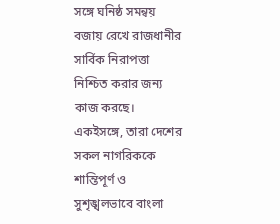সঙ্গে ঘনিষ্ঠ সমন্বয় বজায় রেখে রাজধানীর সার্বিক নিরাপত্তা নিশ্চিত করার জন্য কাজ করছে। একইসঙ্গে, তারা দেশের সকল নাগরিককে শান্তিপূর্ণ ও সুশৃঙ্খলভাবে বাংলা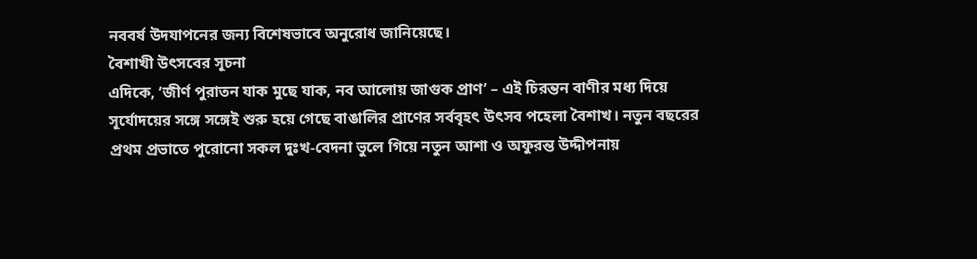নববর্ষ উদযাপনের জন্য বিশেষভাবে অনুরোধ জানিয়েছে।
বৈশাখী উৎসবের সূচনা
এদিকে, ‘জীর্ণ পুরাতন যাক মুছে যাক, নব আলোয় জাগুক প্রাণ’ – এই চিরন্তন বাণীর মধ্য দিয়ে সূর্যোদয়ের সঙ্গে সঙ্গেই শুরু হয়ে গেছে বাঙালির প্রাণের সর্ববৃহৎ উৎসব পহেলা বৈশাখ। নতুন বছরের প্রথম প্রভাতে পুরোনো সকল দুঃখ-বেদনা ভুলে গিয়ে নতুন আশা ও অফুরন্ত উদ্দীপনায়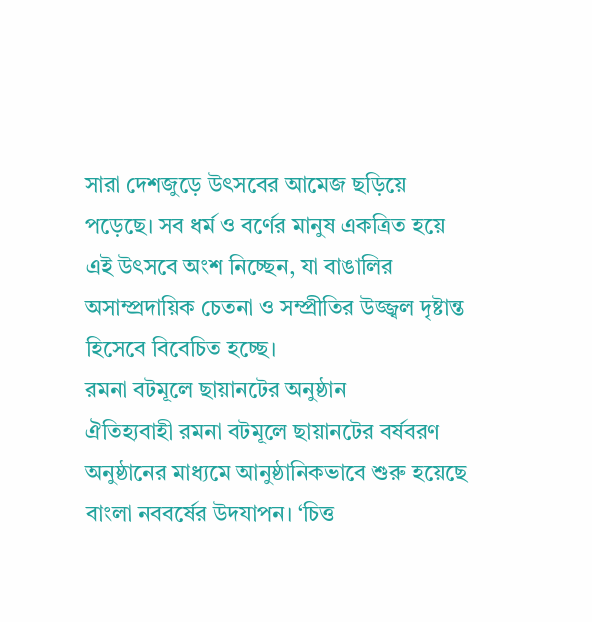সারা দেশজুড়ে উৎসবের আমেজ ছড়িয়ে পড়েছে। সব ধর্ম ও বর্ণের মানুষ একত্রিত হয়ে এই উৎসবে অংশ নিচ্ছেন, যা বাঙালির অসাম্প্রদায়িক চেতনা ও সম্প্রীতির উজ্জ্বল দৃষ্টান্ত হিসেবে বিবেচিত হচ্ছে।
রমনা বটমূলে ছায়ানটের অনুষ্ঠান
ঐতিহ্যবাহী রমনা বটমূলে ছায়ানটের বর্ষবরণ অনুষ্ঠানের মাধ্যমে আনুষ্ঠানিকভাবে শুরু হয়েছে বাংলা নববর্ষের উদযাপন। ‘চিত্ত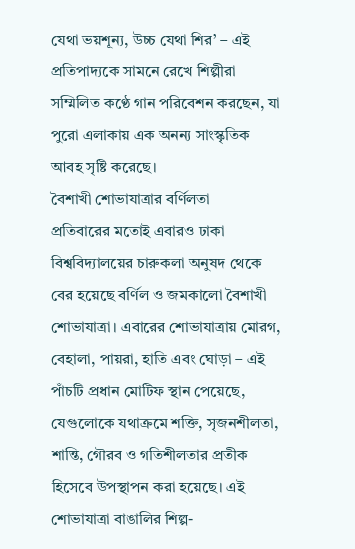যেথা ভয়শূন্য, উচ্চ যেথা শির’ – এই প্রতিপাদ্যকে সামনে রেখে শিল্পীরা সম্মিলিত কণ্ঠে গান পরিবেশন করছেন, যা পুরো এলাকায় এক অনন্য সাংস্কৃতিক আবহ সৃষ্টি করেছে।
বৈশাখী শোভাযাত্রার বর্ণিলতা
প্রতিবারের মতোই এবারও ঢাকা বিশ্ববিদ্যালয়ের চারুকলা অনুষদ থেকে বের হয়েছে বর্ণিল ও জমকালো বৈশাখী শোভাযাত্রা। এবারের শোভাযাত্রায় মোরগ, বেহালা, পায়রা, হাতি এবং ঘোড়া – এই পাঁচটি প্রধান মোটিফ স্থান পেয়েছে, যেগুলোকে যথাক্রমে শক্তি, সৃজনশীলতা, শান্তি, গৌরব ও গতিশীলতার প্রতীক হিসেবে উপস্থাপন করা হয়েছে। এই শোভাযাত্রা বাঙালির শিল্প-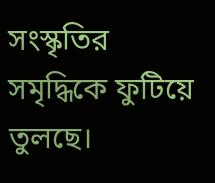সংস্কৃতির সমৃদ্ধিকে ফুটিয়ে তুলছে।